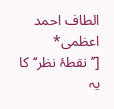الطاف احمد اعظمی*
[’’نقطۂ نظر‘‘کا یہ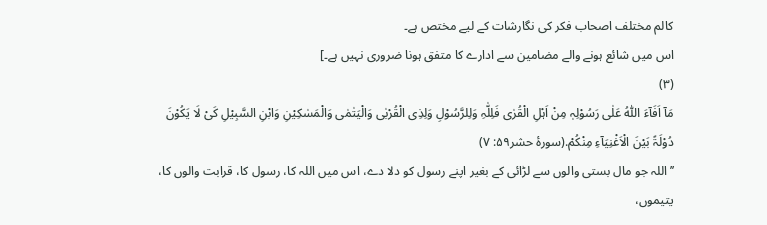کالم مختلف اصحاب فکر کی نگارشات کے لیے مختص ہے۔
اس میں شائع ہونے والے مضامین سے ادارے کا متفق ہونا ضروری نہیں ہے۔]
(۳)
مَآ اَفَآءَ اللّٰہُ عَلٰی رَسُوْلِہٖ مِنْ اَہْلِ الْقُرٰی فَلِلّٰہِ وَلِلرَّسُوْلِ وَلِذِی الْقُرْبٰی وَالْیَتٰمٰی وَالْمَسٰکِیْنِ وَابْنِ السَّبِیْلِ کَیْ لَا یَکُوْنَ دُوْلَۃً بَیْنَ الْاَغْنِیَآءِ مِنْکُمْ.(سورۂ حشر۵۹: ۷)
’’اللہ جو مال بستی والوں سے لڑائی کے بغیر اپنے رسول کو دلا دے، اس میں اللہ کا، رسول کا، قرابت والوں کا، یتیموں،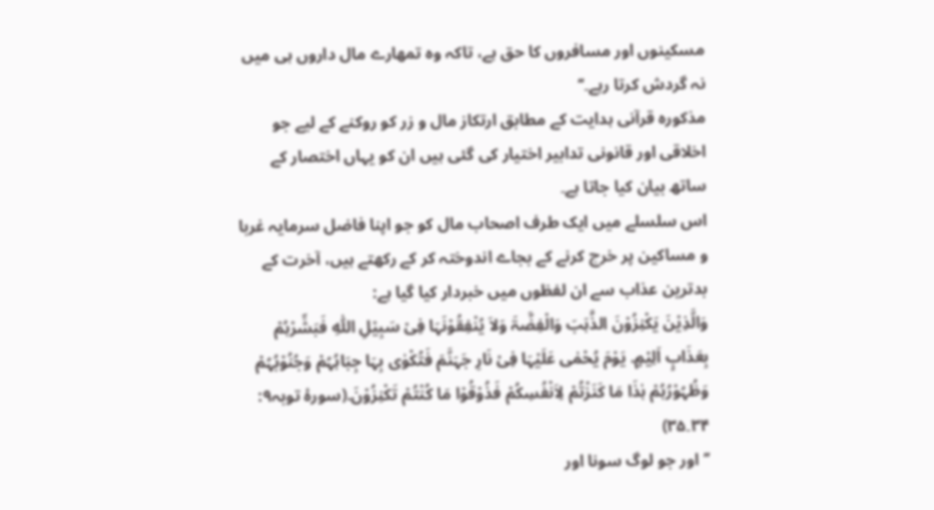مسکینوں اور مسافروں کا حق ہے، تاکہ وہ تمھارے مال داروں ہی میں نہ گردش کرتا رہے۔‘‘
مذکورہ قرآنی ہدایت کے مطابق ارتکاز مال و زر کو روکنے کے لیے جو اخلاقی اور قانونی تدابیر اختیار کی گئی ہیں ان کو یہاں اختصار کے ساتھ بیان کیا جاتا ہے۔
اس سلسلے میں ایک طرف اصحاب مال کو جو اپنا فاضل سرمایہ غربا و مساکین پر خرچ کرنے کے بجاے اندوختہ کر کے رکھتے ہیں، آخرت کے بدترین عذاب سے ان لفظوں میں خبردار کیا گیا ہے:
وَالَّذِیْنَ یَکْنِزُوْنَ الذَّہَبَ وَالْفِضَّۃَ وَلاَ یُنْفِقُوْنَہَا فِیْ سَبِیْلِ اللّٰہِ فَبَشِّرْہُمْ بِعَذَابٍ اَلِیْمٍ. یَوْمَ یُحْمٰی عَلَیْہَا فِیْ نَارِ جَہَنَّمَ فَتُکْوٰی بِہَا جِبَاہُہُمْ وَجُنُوْبُہُمْ وَظُہُوْرُہُمْ ہٰذَا مَا کَنَزْتُمْ لِاَنْفُسِکُمْ فَذُوْقُوْا مَا کُنْتُمْ تَکْنِزُوْنَ.(سورۂ توبہ۹: ۳۴۔۳۵)
’’اور جو لوگ سونا اور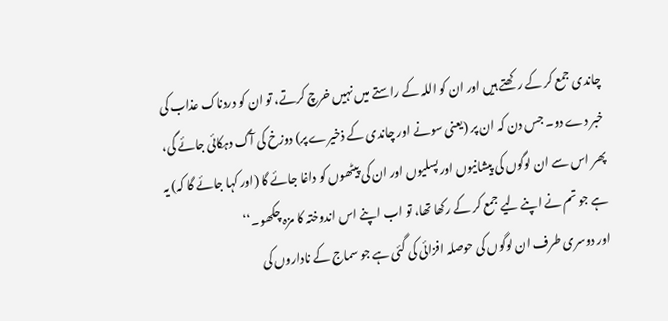چاندی جمع کر کے رکھتے ہیں اور ان کو اللہ کے راستے میں نہیں خرچ کرتے، تو ان کو دردناک عذاب کی خبر دے دو۔ جس دن کہ ان پر (یعنی سونے اور چاندی کے ذخیرے پر) دوزخ کی آگ دہکائی جائے گی، پھر اس سے ان لوگوں کی پیشانیوں اور پسلیوں اور ان کی پیٹھوں کو داغا جائے گا (اور کہا جائے گا کہ) یہ ہے جو تم نے اپنے لیے جمع کر کے رکھا تھا، تو اب اپنے اس اندوختہ کا مزہ چکھو۔‘‘
اور دوسری طرف ان لوگوں کی حوصلہ افزائی کی گئی ہے جو سماج کے ناداروں کی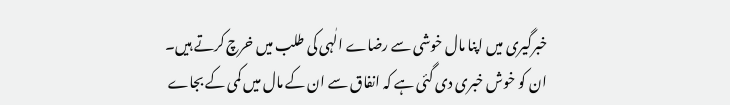خبرگیری میں اپنا مال خوشی سے رضاے الٰہی کی طلب میں خرچ کرتے ہیں۔ ان کو خوش خبری دی گئی ہے کہ انفاق سے ان کے مال میں کمی کے بجاے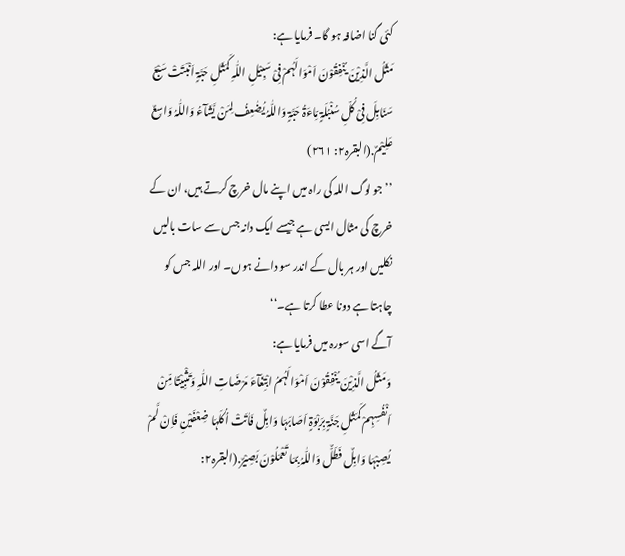کئی گنا اضافہ ہو گا۔ فرمایا ہے:
مَثَلُ الَّذِیْنَ یُنْفِقُوْنَ اَمْوَالَہُمْ فِیْ سَبِیْلِ اللّٰہِ کَمَثَلِ حَبَّۃٍ اَنْبَتَتْ سَبْعَ سَنَابِلَ فِیْ کُلِّ سُنْبُلَۃٍ مِّاءَۃُ حَبَّۃٍ وَاللّٰہُ یُضٰعِفُ لِمَنْ یَّشَآءُ وَاللّٰہُ وَاسِعٌ عَلِیْمٌ.(البقرہ۲: ۲۶۱)
’’جو لوگ اللہ کی راہ میں اپنے مال خرچ کرتے ہیں، ان کے خرچ کی مثال ایسی ہے جیسے ایک دانہ جس سے سات بالیں نکلیں اور ہر بال کے اندر سو دانے ہوں۔ اور اللہ جس کو چاہتا ہے دونا عطا کرتا ہے۔‘‘
آگے اسی سورہ میں فرمایا ہے:
وَمَثَلُ الَّذِیْنَ یُنْفِقُوْنَ اَمْوَالَہُمُ ابْتِغَآءَ مَرْضَاتِ اللّٰہِ وَتَثْبِیْتًا مِّنْ اَنْفُسِہِمْ کَمَثَلِ جَنَّۃٍ بِرَبْوَۃٍ اَصَابَہَا وَابِلٌ فَاٰتَتْ اُکُلَہَا ضِعْفَیْنِ فَاِنْ لَّمْ یُصِبْہَا وَابِلٌ فَطَلٌّ وَاللّٰہُ بِمَا تَعْمَلُوْنَ بَصِیْرٌ.(البقرہ۲: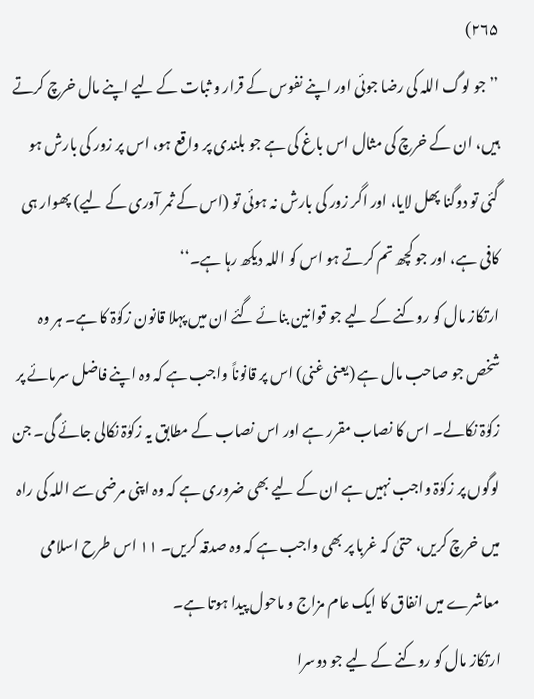۲۶۵)
’’جو لوگ اللہ کی رضا جوئی اور اپنے نفوس کے قرار و ثبات کے لیے اپنے مال خرچ کرتے ہیں، ان کے خرچ کی مثال اس باغ کی ہے جو بلندی پر واقع ہو، اس پر زور کی بارش ہو گئی تو دوگنا پھل لایا، اور اگر زور کی بارش نہ ہوئی تو (اس کے ثمر آوری کے لیے) پھوار ہی کافی ہے، اور جو کچھ تم کرتے ہو اس کو اللہ دیکھ رہا ہے۔‘‘
ارتکاز مال کو روکنے کے لیے جو قوانین بنائے گئے ان میں پہلا قانون زکوٰۃ کا ہے۔ ہر وہ شخص جو صاحب مال ہے (یعنی غنی) اس پر قانوناً واجب ہے کہ وہ اپنے فاضل سرمائے پر زکوٰۃ نکالے۔ اس کا نصاب مقرر ہے اور اس نصاب کے مطابق یہ زکوٰۃ نکالی جائے گی۔ جن لوگوں پر زکوٰۃ واجب نہیں ہے ان کے لیے بھی ضروری ہے کہ وہ اپنی مرضی سے اللہ کی راہ میں خرچ کریں، حتیٰ کہ غربا پر بھی واجب ہے کہ وہ صدقہ کریں۔ ۱۱ اس طرح اسلامی معاشرے میں انفاق کا ایک عام مزاج و ماحول پیدا ہوتا ہے۔
ارتکاز مال کو روکنے کے لیے جو دوسرا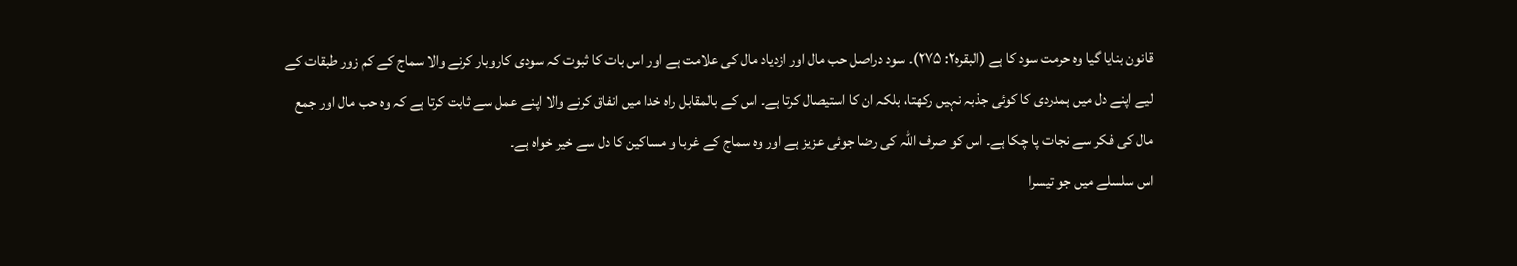قانون بنایا گیا وہ حرمت سود کا ہے (البقرہ۲: ۲۷۵)۔ سود دراصل حب مال اور ازدیاد مال کی علامت ہے اور اس بات کا ثبوت کہ سودی کاروبار کرنے والا سماج کے کم زور طبقات کے لیے اپنے دل میں ہمدردی کا کوئی جذبہ نہیں رکھتا، بلکہ ان کا استیصال کرتا ہے۔ اس کے بالمقابل راہ خدا میں انفاق کرنے والا اپنے عمل سے ثابت کرتا ہے کہ وہ حب مال اور جمع مال کی فکر سے نجات پا چکا ہے۔ اس کو صرف اللہ کی رضا جوئی عزیز ہے اور وہ سماج کے غربا و مساکین کا دل سے خیر خواہ ہے۔
اس سلسلے میں جو تیسرا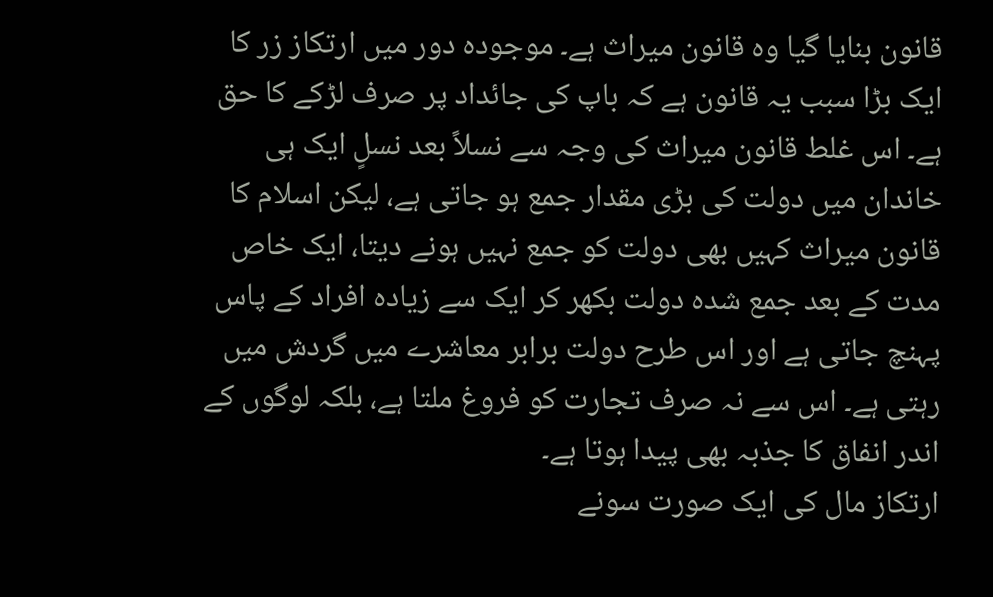قانون بنایا گیا وہ قانون میراث ہے۔ موجودہ دور میں ارتکاز زر کا ایک بڑا سبب یہ قانون ہے کہ باپ کی جائداد پر صرف لڑکے کا حق ہے۔ اس غلط قانون میراث کی وجہ سے نسلاً بعد نسلٍ ایک ہی خاندان میں دولت کی بڑی مقدار جمع ہو جاتی ہے، لیکن اسلام کا قانون میراث کہیں بھی دولت کو جمع نہیں ہونے دیتا، ایک خاص مدت کے بعد جمع شدہ دولت بکھر کر ایک سے زیادہ افراد کے پاس پہنچ جاتی ہے اور اس طرح دولت برابر معاشرے میں گردش میں رہتی ہے۔ اس سے نہ صرف تجارت کو فروغ ملتا ہے، بلکہ لوگوں کے اندر انفاق کا جذبہ بھی پیدا ہوتا ہے۔
ارتکاز مال کی ایک صورت سونے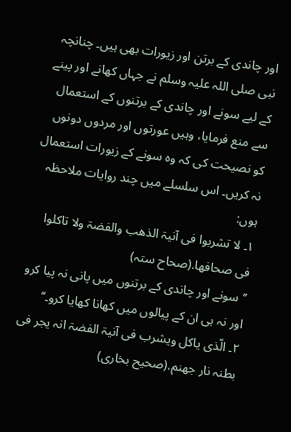اور چاندی کے برتن اور زیورات بھی ہیں۔ چنانچہ نبی صلی اللہ علیہ وسلم نے جہاں کھانے اور پینے کے لیے سونے اور چاندی کے برتنوں کے استعمال سے منع فرمایا، وہیں عورتوں اور مردوں دونوں کو نصیحت کی کہ وہ سونے کے زیورات استعمال نہ کریں۔ اس سلسلے میں چند روایات ملاحظہ ہوں:
۱۔ لا تشربوا فی آنیۃ الذھب والفضۃ ولا تاکلوا فی صحافھا.(صحاح ستہ)
’’سونے اور چاندی کے برتنوں میں پانی نہ پیا کرو اور نہ ہی ان کے پیالوں میں کھانا کھایا کرو۔‘‘
۲۔ الّذی یاکل ویشرب فی آنیۃ الفضۃ انہ یجر فی بطنہ نار جھنم.(صحیح بخاری)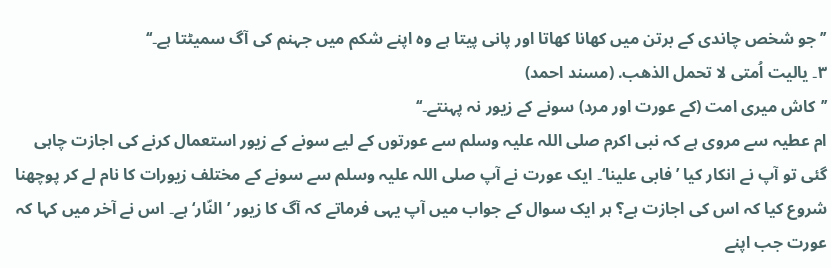’’جو شخص چاندی کے برتن میں کھانا کھاتا اور پانی پیتا ہے وہ اپنے شکم میں جہنم کی آگ سمیٹتا ہے۔‘‘
۳۔ یالیت اُمتی لا تحمل الذھب. (مسند احمد)
’’کاش میری امت (کے عورت اور مرد) سونے کے زیور نہ پہنتے۔‘‘
ام عطیہ سے مروی ہے کہ نبی اکرم صلی اللہ علیہ وسلم سے عورتوں کے لیے سونے کے زیور استعمال کرنے کی اجازت چاہی گئی تو آپ نے انکار کیا ’فابی علینا‘۔ ایک عورت نے آپ صلی اللہ علیہ وسلم سے سونے کے مختلف زیورات کا نام لے کر پوچھنا شروع کیا کہ اس کی اجازت ہے؟ ہر ایک سوال کے جواب میں آپ یہی فرماتے کہ آگ کا زیور ’النّار‘ ہے۔ اس نے آخر میں کہا کہ عورت جب اپنے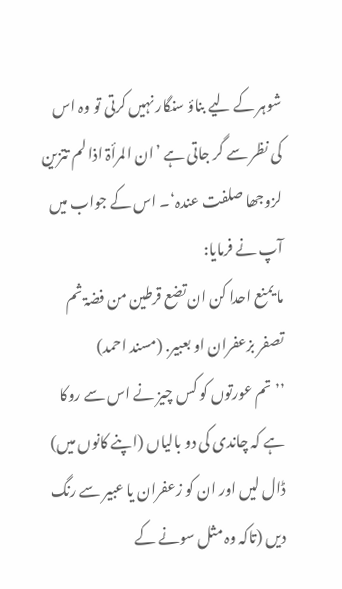شوہر کے لیے بناؤ سنگار نہیں کرتی تو وہ اس کی نظر سے گر جاتی ہے ’ان المرأۃ اذا لم تتزین لزوجھا صلفت عندہ‘۔ اس کے جواب میں آپ نے فرمایا:
ما یمنع احدا کن ان تضع قرطین من فضۃ ثم تصفر بزعفران او بعبیر. (مسند احمد)
’’تم عورتوں کو کس چیز نے اس سے روکا ہے کہ چاندی کی دو بالیاں (اپنے کانوں میں) ڈال لیں اور ان کو زعفران یا عبیر سے رنگ دیں (تاکہ وہ مثل سونے کے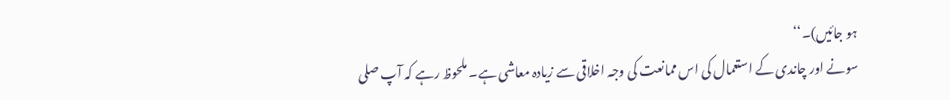ہو جائیں)۔‘‘
سونے اور چاندی کے استعمال کی اس ممانعت کی وجہ اخلاقی سے زیادہ معاشی ہے۔ ملحوظ رہے کہ آپ صلی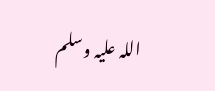اللہ علیہ وسلم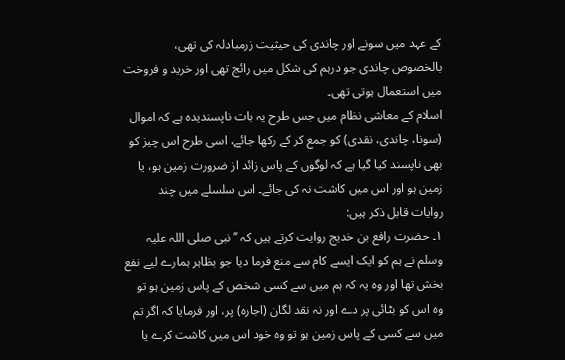کے عہد میں سونے اور چاندی کی حیثیت زرمبادلہ کی تھی، بالخصوص چاندی جو درہم کی شکل میں رائج تھی اور خرید و فروخت میں استعمال ہوتی تھی۔
اسلام کے معاشی نظام میں جس طرح یہ بات ناپسندیدہ ہے کہ اموال (سونا، چاندی، نقدی) کو جمع کر کے رکھا جائے، اسی طرح اس چیز کو بھی ناپسند کیا گیا ہے کہ لوگوں کے پاس زائد از ضرورت زمین ہو، یا زمین ہو اور اس میں کاشت نہ کی جائے۔ اس سلسلے میں چند روایات قابل ذکر ہیں:
۱۔ حضرت رافع بن خدیج روایت کرتے ہیں کہ ’’نبی صلی اللہ علیہ وسلم نے ہم کو ایک ایسے کام سے منع فرما دیا جو بظاہر ہمارے لیے نفع بخش تھا اور وہ یہ کہ ہم میں سے کسی شخص کے پاس زمین ہو تو وہ اس کو بٹائی پر دے اور نہ نقد لگان (اجارہ) پر، اور فرمایا کہ اگر تم میں سے کسی کے پاس زمین ہو تو وہ خود اس میں کاشت کرے یا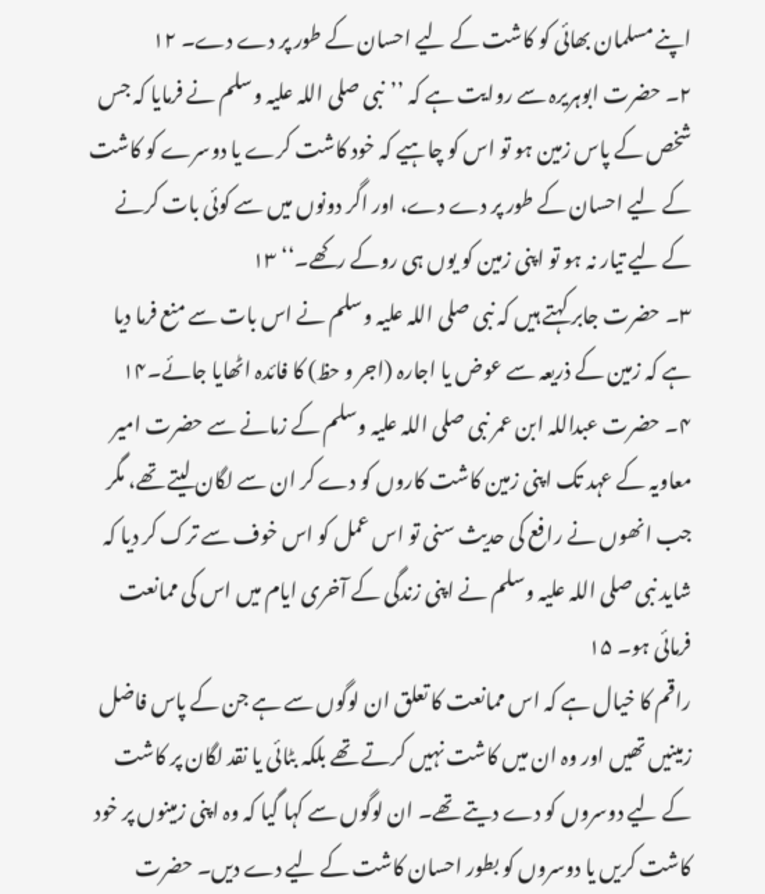اپنے مسلمان بھائی کو کاشت کے لیے احسان کے طور پر دے دے۔ ۱۲
۲۔ حضرت ابوہریرہ سے روایت ہے کہ ’’نبی صلی اللہ علیہ وسلم نے فرمایا کہ جس شخص کے پاس زمین ہو تو اس کو چاہیے کہ خود کاشت کرے یا دوسرے کو کاشت کے لیے احسان کے طور پر دے دے، اور اگر دونوں میں سے کوئی بات کرنے کے لیے تیار نہ ہو تو اپنی زمین کو یوں ہی روکے رکھے۔‘‘ ۱۳
۳۔ حضرت جابر کہتے ہیں کہ نبی صلی اللہ علیہ وسلم نے اس بات سے منع فرما دیا ہے کہ زمین کے ذریعہ سے عوض یا اجارہ (اجر و حظ) کا فائدہ اٹھایا جائے۔۱۴
۴۔ حضرت عبداللہ ابن عمر نبی صلی اللہ علیہ وسلم کے زمانے سے حضرت امیر معاویہ کے عہد تک اپنی زمین کاشت کاروں کو دے کر ان سے لگان لیتے تھے، مگر جب انھوں نے رافع کی حدیث سنی تو اس عمل کو اس خوف سے ترک کر دیا کہ شاید نبی صلی اللہ علیہ وسلم نے اپنی زندگی کے آخری ایام میں اس کی ممانعت فرمائی ہو۔ ۱۵
راقم کا خیال ہے کہ اس ممانعت کا تعلق ان لوگوں سے ہے جن کے پاس فاضل زمینیں تھیں اور وہ ان میں کاشت نہیں کرتے تھے بلکہ بٹائی یا نقد لگان پر کاشت کے لیے دوسروں کو دے دیتے تھے۔ ان لوگوں سے کہا گیا کہ وہ اپنی زمینوں پر خود کاشت کریں یا دوسروں کو بطور احسان کاشت کے لیے دے دیں۔ حضرت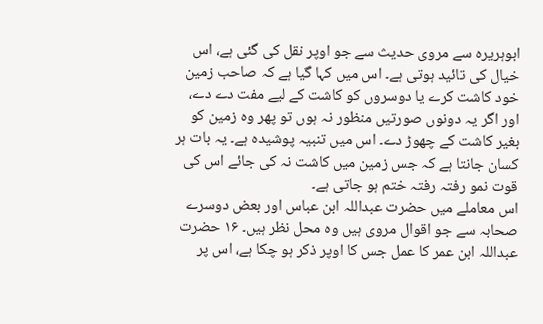ابوہریرہ سے مروی حدیث سے جو اوپر نقل کی گئی ہے، اس خیال کی تائید ہوتی ہے۔ اس میں کہا گیا ہے کہ صاحب زمین خود کاشت کرے یا دوسروں کو کاشت کے لیے مفت دے دے، اور اگر یہ دونوں صورتیں منظور نہ ہوں تو پھر وہ زمین کو بغیر کاشت کے چھوڑ دے۔ اس میں تنبیہ پوشیدہ ہے۔ یہ بات ہر کسان جانتا ہے کہ جس زمین میں کاشت نہ کی جائے اس کی قوت نمو رفتہ رفتہ ختم ہو جاتی ہے۔
اس معاملے میں حضرت عبداللہ ابن عباس اور بعض دوسرے صحابہ سے جو اقوال مروی ہیں وہ محل نظر ہیں۔ ۱۶ حضرت عبداللہ ابن عمر کا عمل جس کا اوپر ذکر ہو چکا ہے، اس پر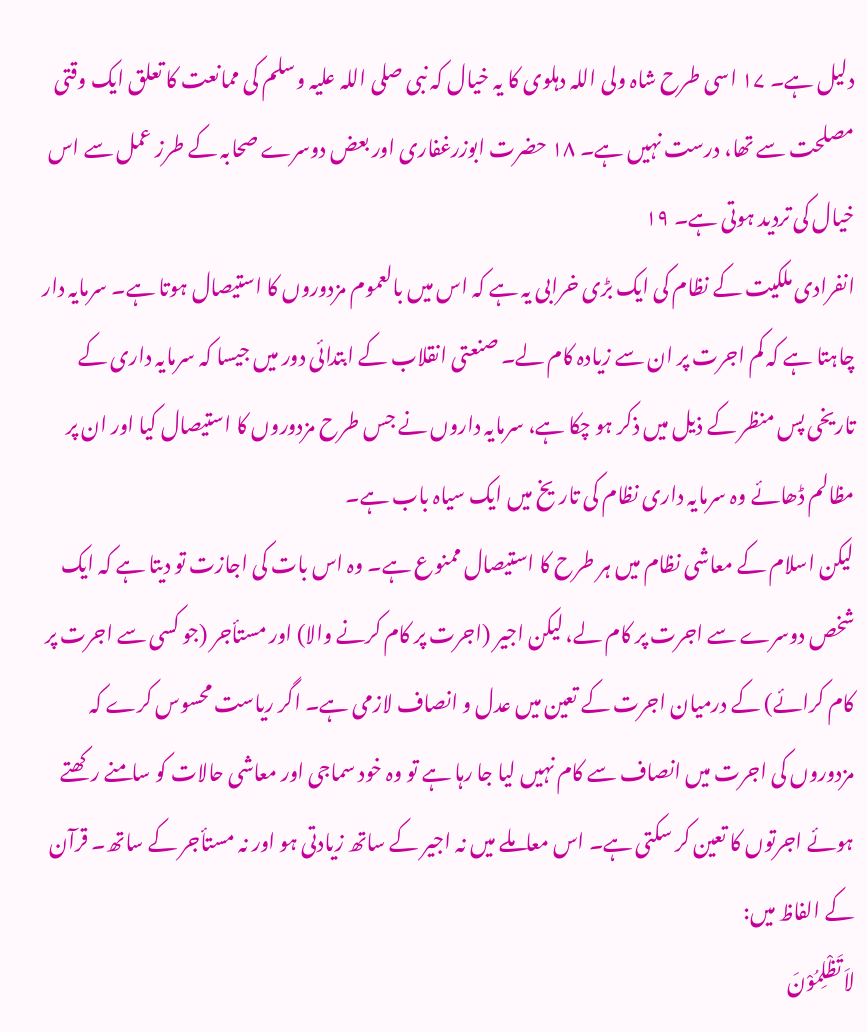دلیل ہے۔ ۱۷ اسی طرح شاہ ولی اللہ دہلوی کا یہ خیال کہ نبی صلی اللہ علیہ وسلم کی ممانعت کا تعلق ایک وقتی مصلحت سے تھا، درست نہیں ہے۔ ۱۸ حضرت ابوزرغفاری اور بعض دوسرے صحابہ کے طرز عمل سے اس خیال کی تردید ہوتی ہے۔ ۱۹
انفرادی ملکیت کے نظام کی ایک بڑی خرابی یہ ہے کہ اس میں بالعموم مزدوروں کا استیصال ہوتا ہے۔ سرمایہ دار چاہتا ہے کہ کم اجرت پر ان سے زیادہ کام لے۔ صنعتی انقلاب کے ابتدائی دور میں جیسا کہ سرمایہ داری کے تاریخی پس منظر کے ذیل میں ذکر ہو چکا ہے، سرمایہ داروں نے جس طرح مزدوروں کا استیصال کیا اور ان پر مظالم ڈھائے وہ سرمایہ داری نظام کی تاریخ میں ایک سیاہ باب ہے۔
لیکن اسلام کے معاشی نظام میں ہر طرح کا استیصال ممنوع ہے۔ وہ اس بات کی اجازت تو دیتا ہے کہ ایک شخص دوسرے سے اجرت پر کام لے، لیکن اجیر (اجرت پر کام کرنے والا) اور مستأجر (جو کسی سے اجرت پر کام کرائے) کے درمیان اجرت کے تعین میں عدل و انصاف لازمی ہے۔ اگر ریاست محسوس کرے کہ مزدوروں کی اجرت میں انصاف سے کام نہیں لیا جا رہا ہے تو وہ خود سماجی اور معاشی حالات کو سامنے رکھتے ہوئے اجرتوں کا تعین کر سکتی ہے۔ اس معاملے میں نہ اجیر کے ساتھ زیادتی ہو اور نہ مستأجر کے ساتھ۔ قرآن کے الفاظ میں:
لاَ تَظْلِمُوْنَ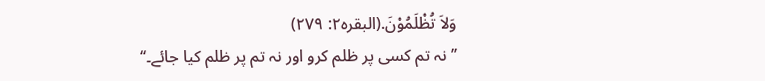وَلاَ تُظْلَمُوْنَ.(البقرہ۲: ۲۷۹)
’’نہ تم کسی پر ظلم کرو اور نہ تم پر ظلم کیا جائے۔‘‘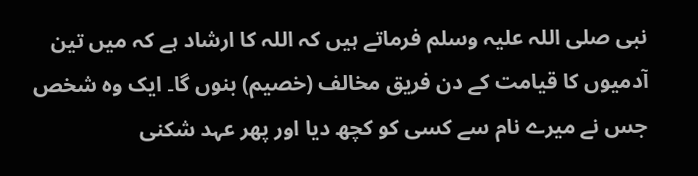نبی صلی اللہ علیہ وسلم فرماتے ہیں کہ اللہ کا ارشاد ہے کہ میں تین آدمیوں کا قیامت کے دن فریق مخالف (خصیم) بنوں گا۔ ایک وہ شخص جس نے میرے نام سے کسی کو کچھ دیا اور پھر عہد شکنی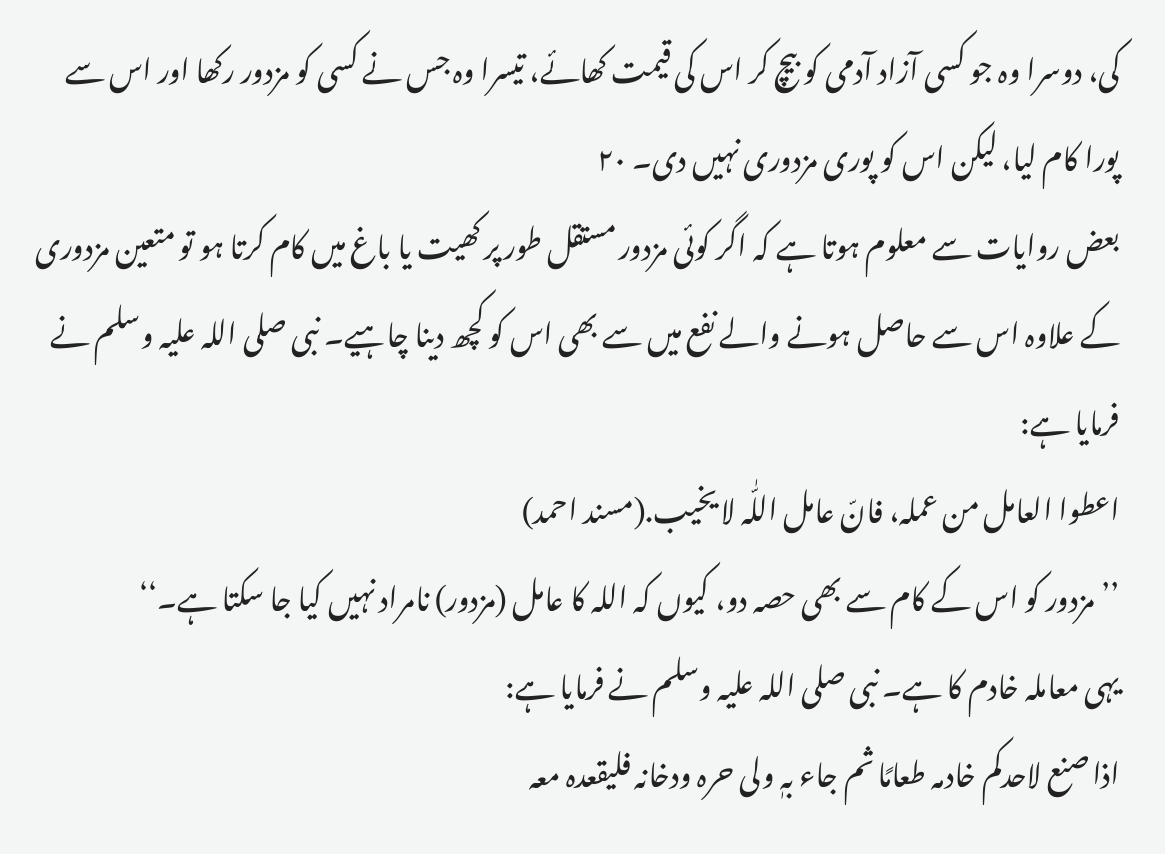کی، دوسرا وہ جو کسی آزاد آدمی کو بیچ کر اس کی قیمت کھائے، تیسرا وہ جس نے کسی کو مزدور رکھا اور اس سے پورا کام لیا، لیکن اس کو پوری مزدوری نہیں دی۔ ۲۰
بعض روایات سے معلوم ہوتا ہے کہ اگر کوئی مزدور مستقل طور پر کھیت یا باغ میں کام کرتا ہو تو متعین مزدوری کے علاوہ اس سے حاصل ہونے والے نفع میں سے بھی اس کو کچھ دینا چاہیے۔ نبی صلی اللہ علیہ وسلم نے فرمایا ہے:
اعطوا العامل من عملہ، فانّ عامل اللّٰہ لا یخیب.(مسند احمد)
’’مزدور کو اس کے کام سے بھی حصہ دو، کیوں کہ اللہ کا عامل (مزدور) نامراد نہیں کیا جا سکتا ہے۔‘‘
یہی معاملہ خادم کا ہے۔ نبی صلی اللہ علیہ وسلم نے فرمایا ہے:
اذا صنع لاحدکم خادمہ طعامًا ثم جاء بہٖ ولی حرہ ودخانہ فلیقعدہ معہ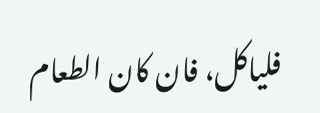فلیاکل، فان کان الطعام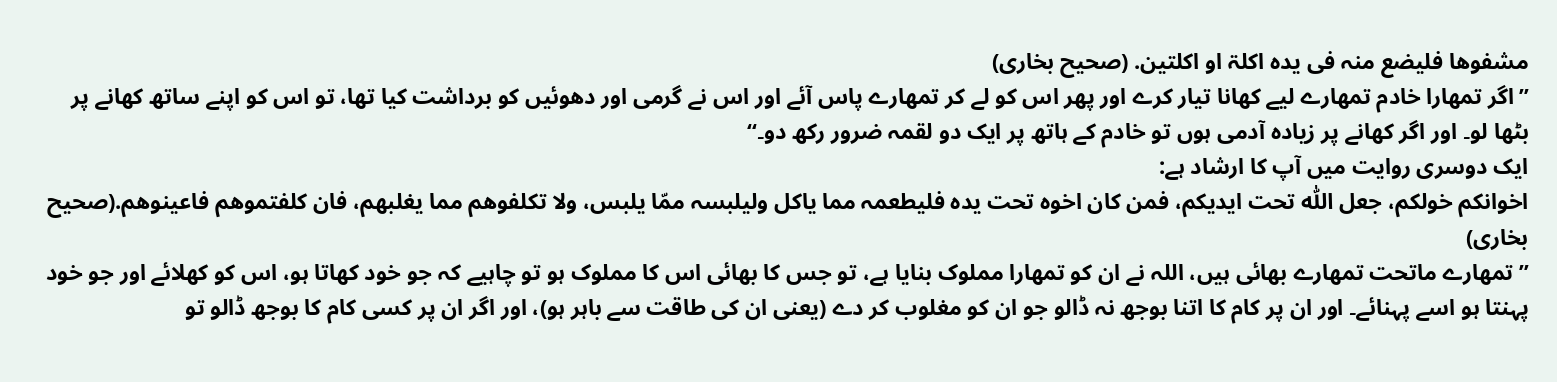مشفوھا فلیضع منہ فی یدہ اکلۃ او اکلتین. (صحیح بخاری)
’’اگر تمھارا خادم تمھارے لیے کھانا تیار کرے اور پھر اس کو لے کر تمھارے پاس آئے اور اس نے گرمی اور دھوئیں کو برداشت کیا تھا، تو اس کو اپنے ساتھ کھانے پر بٹھا لو۔ اور اگر کھانے پر زیادہ آدمی ہوں تو خادم کے ہاتھ پر ایک دو لقمہ ضرور رکھ دو۔‘‘
ایک دوسری روایت میں آپ کا ارشاد ہے:
اخوانکم خولکم، جعل اللّٰہ تحت ایدیکم، فمن کان اخوہ تحت یدہ فلیطعمہ مما یاکل ولیلبسہ ممّا یلبس، ولا تکلفوھم مما یغلبھم، فان کلفتموھم فاعینوھم.(صحیح بخاری)
’’تمھارے ماتحت تمھارے بھائی ہیں، اللہ نے ان کو تمھارا مملوک بنایا ہے، تو جس کا بھائی اس کا مملوک ہو تو چاہیے کہ جو خود کھاتا ہو، اس کو کھلائے اور جو خود پہنتا ہو اسے پہنائے۔ اور ان پر کام کا اتنا بوجھ نہ ڈالو جو ان کو مغلوب کر دے (یعنی ان کی طاقت سے باہر ہو)، اور اگر ان پر کسی کام کا بوجھ ڈالو تو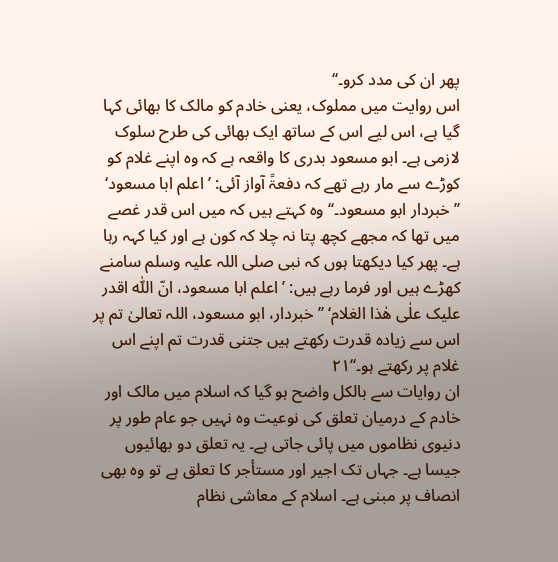پھر ان کی مدد کرو۔‘‘
اس روایت میں مملوک، یعنی خادم کو مالک کا بھائی کہا گیا ہے، اس لیے اس کے ساتھ ایک بھائی کی طرح سلوک لازمی ہے۔ ابو مسعود بدری کا واقعہ ہے کہ وہ اپنے غلام کو کوڑے سے مار رہے تھے کہ دفعۃً آواز آئی: ’اعلم ابا مسعود‘ ’’خبردار ابو مسعود۔‘‘ وہ کہتے ہیں کہ میں اس قدر غصے میں تھا کہ مجھے کچھ پتا نہ چلا کہ کون ہے اور کیا کہہ رہا ہے۔ پھر کیا دیکھتا ہوں کہ نبی صلی اللہ علیہ وسلم سامنے کھڑے ہیں اور فرما رہے ہیں: ’اعلم ابا مسعود، انّ اللّٰہ اقدر علیک علٰی ھٰذا الغلام‘ ’’خبردار، ابو مسعود، اللہ تعالیٰ تم پر اس سے زیادہ قدرت رکھتے ہیں جتنی قدرت تم اپنے اس غلام پر رکھتے ہو۔‘‘۲۱
ان روایات سے بالکل واضح ہو گیا کہ اسلام میں مالک اور خادم کے درمیان تعلق کی نوعیت وہ نہیں جو عام طور پر دنیوی نظاموں میں پائی جاتی ہے۔ یہ تعلق دو بھائیوں جیسا ہے۔ جہاں تک اجیر اور مستأجر کا تعلق ہے تو وہ بھی انصاف پر مبنی ہے۔ اسلام کے معاشی نظام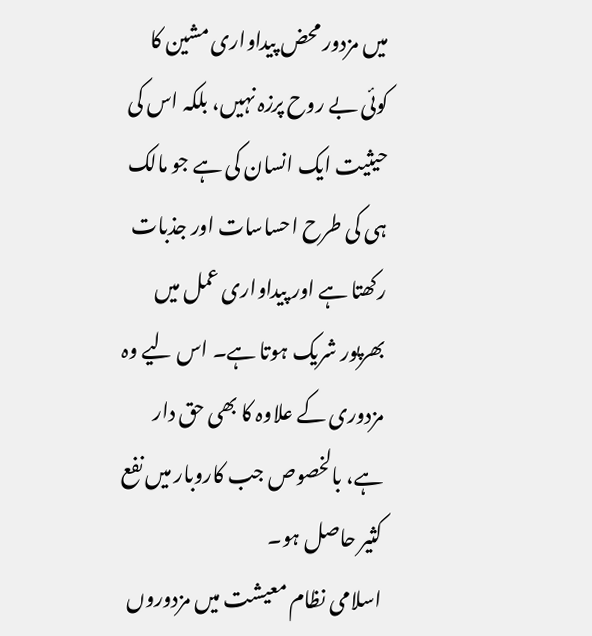میں مزدور محض پیداواری مشین کا کوئی بے روح پرزہ نہیں، بلکہ اس کی حیثیت ایک انسان کی ہے جو مالک ہی کی طرح احساسات اور جذبات رکھتا ہے اور پیداواری عمل میں بھرپور شریک ہوتا ہے۔ اس لیے وہ مزدوری کے علاوہ کا بھی حق دار ہے، بالخصوص جب کاروبار میں نفع کثیر حاصل ہو۔
اسلامی نظام معیشت میں مزدوروں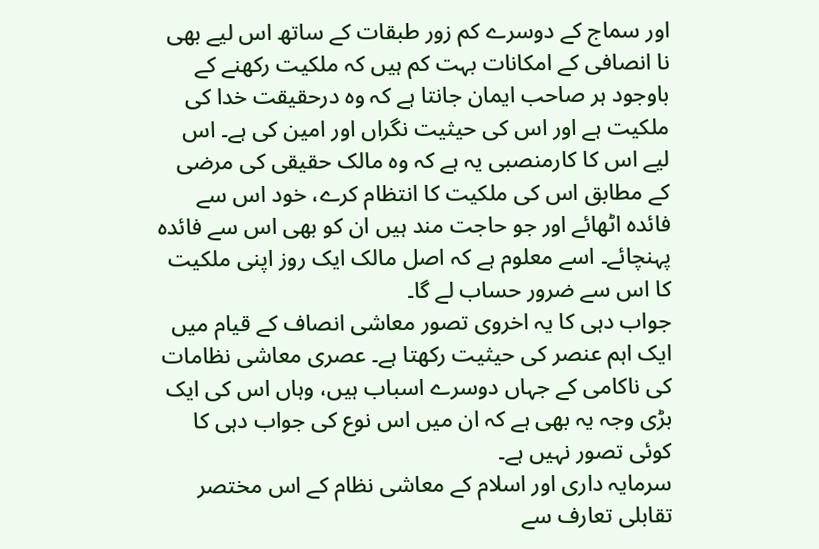اور سماج کے دوسرے کم زور طبقات کے ساتھ اس لیے بھی نا انصافی کے امکانات بہت کم ہیں کہ ملکیت رکھنے کے باوجود ہر صاحب ایمان جانتا ہے کہ وہ درحقیقت خدا کی ملکیت ہے اور اس کی حیثیت نگراں اور امین کی ہے۔ اس لیے اس کا کارمنصبی یہ ہے کہ وہ مالک حقیقی کی مرضی کے مطابق اس کی ملکیت کا انتظام کرے، خود اس سے فائدہ اٹھائے اور جو حاجت مند ہیں ان کو بھی اس سے فائدہ پہنچائے۔ اسے معلوم ہے کہ اصل مالک ایک روز اپنی ملکیت کا اس سے ضرور حساب لے گا۔
جواب دہی کا یہ اخروی تصور معاشی انصاف کے قیام میں ایک اہم عنصر کی حیثیت رکھتا ہے۔ عصری معاشی نظامات کی ناکامی کے جہاں دوسرے اسباب ہیں، وہاں اس کی ایک بڑی وجہ یہ بھی ہے کہ ان میں اس نوع کی جواب دہی کا کوئی تصور نہیں ہے۔
سرمایہ داری اور اسلام کے معاشی نظام کے اس مختصر تقابلی تعارف سے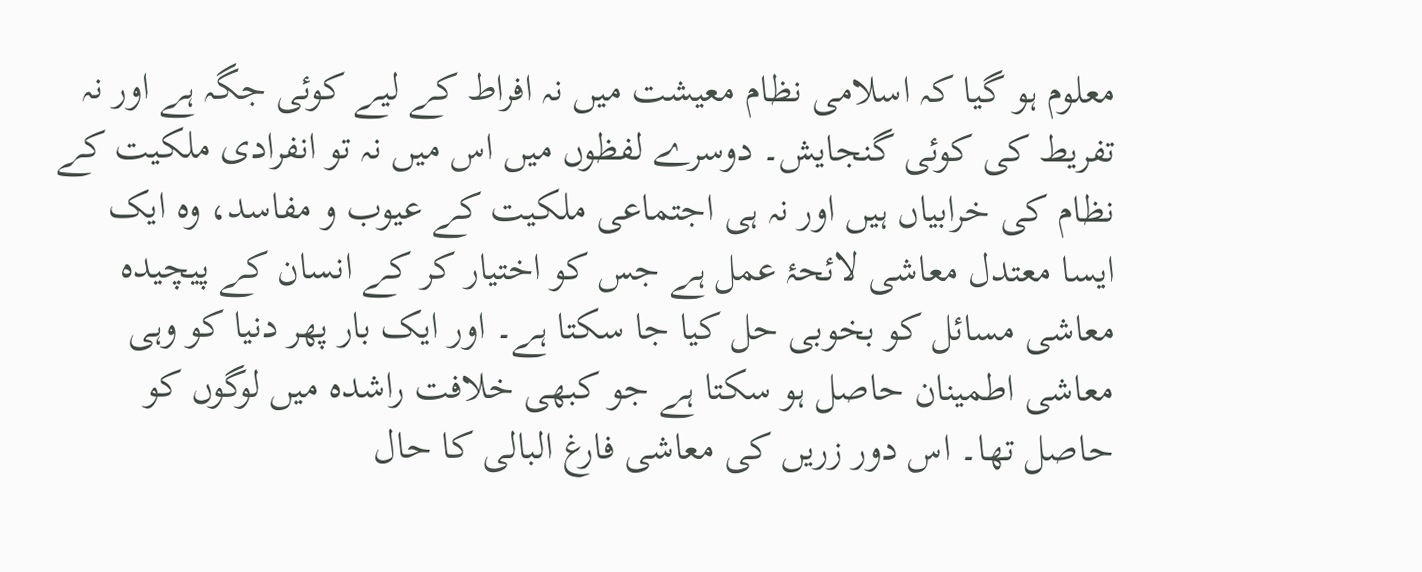معلوم ہو گیا کہ اسلامی نظام معیشت میں نہ افراط کے لیے کوئی جگہ ہے اور نہ تفریط کی کوئی گنجایش۔ دوسرے لفظوں میں اس میں نہ تو انفرادی ملکیت کے نظام کی خرابیاں ہیں اور نہ ہی اجتماعی ملکیت کے عیوب و مفاسد، وہ ایک ایسا معتدل معاشی لائحۂ عمل ہے جس کو اختیار کر کے انسان کے پیچیدہ معاشی مسائل کو بخوبی حل کیا جا سکتا ہے۔ اور ایک بار پھر دنیا کو وہی معاشی اطمینان حاصل ہو سکتا ہے جو کبھی خلافت راشدہ میں لوگوں کو حاصل تھا۔ اس دور زریں کی معاشی فارغ البالی کا حال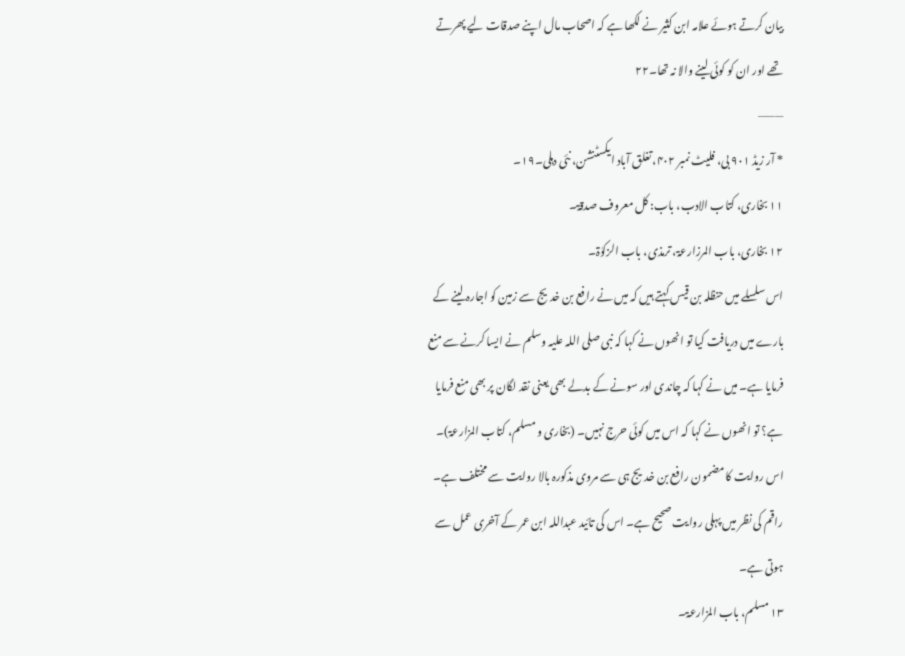بیان کرتے ہوئے علامہ ابن کثیر نے لکھا ہے کہ اصحاب مال اپنے صدقات لیے پھرتے تھے اور ان کو کوئی لینے والا نہ تھا۔۲۲
———
* آر زیڈ ۹۰۱ بی، فلیٹ نمبر ۴۰۲، تغلق آباد ایکسٹنشن، نئی دہلی۔۱۹۔
۱۱ بخاری، کتاب الادب، باب: کل معروف صدقۃ۔
۱۲ بخاری، باب المرزارعۃ، ترمذی، باب الزکوٰۃ۔
اس سلسلے میں حنظلہ بن قیس کہتے ہیں کہ میں نے رافع بن خدیج سے زمین کو اجارہ لینے کے بارے میں دریافت کیا تو انھوں نے کہا کہ نبی صلی اللہ علیہ وسلم نے ایسا کرنے سے منع فرمایا ہے۔ میں نے کہا کہ چاندی اور سونے کے بدلے بھی یعنی نقد لگان پر بھی منع فرمایا ہے؟ تو انھوں نے کہا کہ اس میں کوئی حرج نہیں۔ (بخاری و مسلم، کتاب المزارعۃ)۔ اس روایت کا مضمون رافع بن خدیج ہی سے مروی مذکورہ بالا روایت سے مختلف ہے۔ راقم کی نظر میں پہلی روایت صحیح ہے۔ اس کی تائید عبداللہ ابن عمر کے آخری عمل سے ہوتی ہے۔
۱۳ مسلم، باب المزارعۃ۔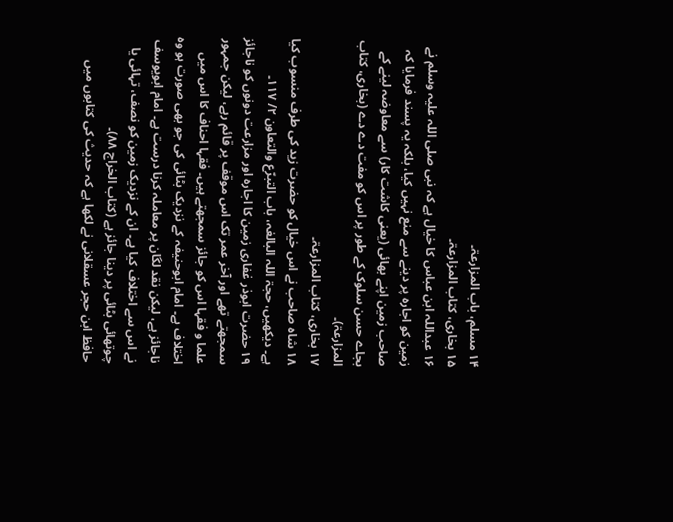۱۴ مسلم، باب المزارعۃ۔
۱۵ بخاری، کتاب المزارعۃ۔
۱۶ عبداللہ ابن عباس کا خیال ہے کہ نبی صلی اللہ علیہ وسلم نے زمین کو اجارہ پر دینے سے منع نہیں کیا، بلکہ یہ پسند فرمایا کہ صاحب زمین اپنے بھائی (یعنی کاشت کار) سے معاوضہ لینے کے بجاے حسن سلوک کے طور پر اس کو مفت دے دے (بخاری، کتاب المزارعۃ)۔
۱۷ بخاری، کتاب المزارعۃ۔
۱۸ شاہ صاحب نے اس خیال کو حضرت زید کی طرف منسوب کیا ہے۔ دیکھیں، حجۃ اللہ البالغہ، باب التبرّع والتعاون ۲/ ۱۱۷۔
۱۹ حضرت ابوذر غفاری زمین کا اجارہ اور مزارعت دونوں کو ناجائز سمجھتے تھے اور آخر عمر تک اس موقف پر قائم رہے، لیکن جمہور علما و فقہا اس کو جائز سمجھتے ہیں۔ فقہا احناف کا اس میں اختلاف ہے۔ امام ابوحنیفہ کے نزدیک بٹائی کی جو بھی صورت ہو وہ ناجائز ہے، لیکن نقد لگان پر معاملہ کرنا درست ہے۔ امام ابویوسف نے اس سے اختلاف کیا ہے۔ ان کے نزدیک زمین کو نصف، تہائی یا چوتھائی بٹائی پر دینا جائز ہے (کتاب الخراج ۸۸)۔
حافظ ابن حجر عسقلانی نے لکھا ہے کہ حدیث کی کتابوں میں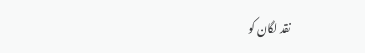نقد لگان کو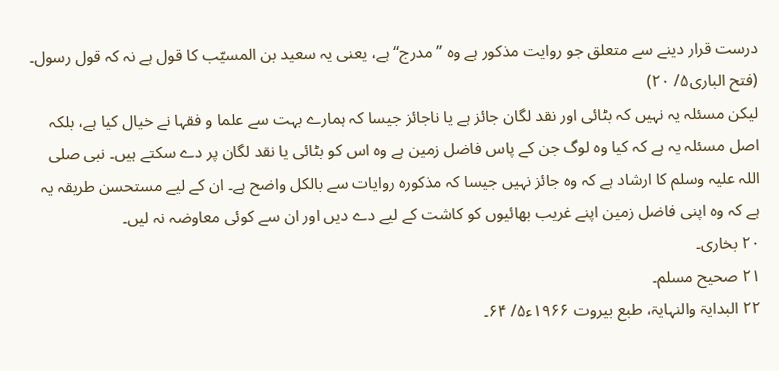درست قرار دینے سے متعلق جو روایت مذکور ہے وہ ’’مدرج‘‘ ہے، یعنی یہ سعید بن المسیّب کا قول ہے نہ کہ قول رسول۔ (فتح الباری۵/ ۲۰)
لیکن مسئلہ یہ نہیں کہ بٹائی اور نقد لگان جائز ہے یا ناجائز جیسا کہ ہمارے بہت سے علما و فقہا نے خیال کیا ہے، بلکہ اصل مسئلہ یہ ہے کہ کیا وہ لوگ جن کے پاس فاضل زمین ہے وہ اس کو بٹائی یا نقد لگان پر دے سکتے ہیں۔ نبی صلی اللہ علیہ وسلم کا ارشاد ہے کہ وہ جائز نہیں جیسا کہ مذکورہ روایات سے بالکل واضح ہے۔ ان کے لیے مستحسن طریقہ یہ ہے کہ وہ اپنی فاضل زمین اپنے غریب بھائیوں کو کاشت کے لیے دے دیں اور ان سے کوئی معاوضہ نہ لیں۔
۲۰ بخاری۔
۲۱ صحیح مسلم۔
۲۲ البدایۃ والنہایۃ، طبع بیروت ۱۹۶۶ء۵/ ۶۴۔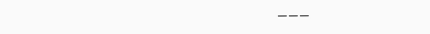———